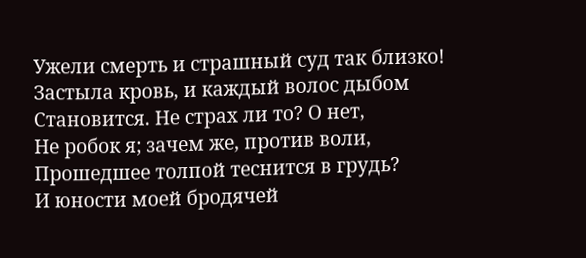Ужели смерть и страшный суд так близко!
Застыла кровь, и каждый волос дыбом
Становится. Не страх ли то? О нет,
Не робок я; зачем же, против воли,
Прошедшее толпой теснится в грудь?
И юности моей бродячей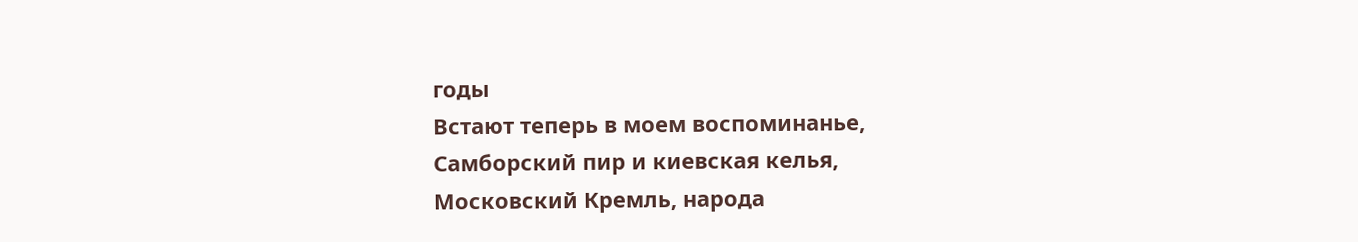годы
Встают теперь в моем воспоминанье,
Самборский пир и киевская келья,
Московский Кремль, народа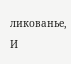ликованье,
И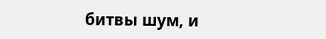битвы шум, и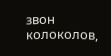звон колоколов,